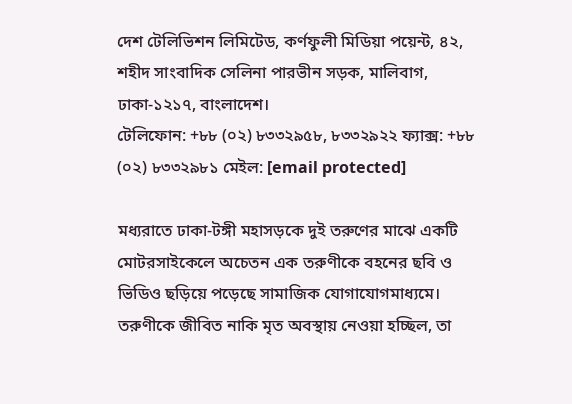দেশ টেলিভিশন লিমিটেড, কর্ণফুলী মিডিয়া পয়েন্ট, ৪২, শহীদ সাংবাদিক সেলিনা পারভীন সড়ক, মালিবাগ, ঢাকা-১২১৭, বাংলাদেশ।
টেলিফোন: +৮৮ (০২) ৮৩৩২৯৫৮, ৮৩৩২৯২২ ফ্যাক্স: +৮৮ (০২) ৮৩৩২৯৮১ মেইল: [email protected]

মধ্যরাতে ঢাকা-টঙ্গী মহাসড়কে দুই তরুণের মাঝে একটি মোটরসাইকেলে অচেতন এক তরুণীকে বহনের ছবি ও ভিডিও ছড়িয়ে পড়েছে সামাজিক যোগাযোগমাধ্যমে। তরুণীকে জীবিত নাকি মৃত অবস্থায় নেওয়া হচ্ছিল, তা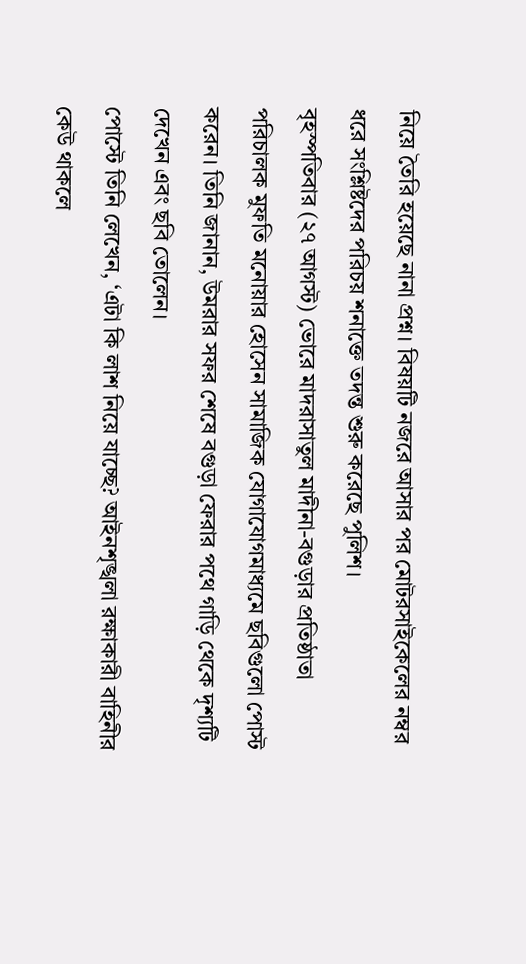নিয়ে তৈরি হয়েছে নানা প্রশ্ন। বিষয়টি নজরে আসার পর মোটরসাইকেলের নম্বর ধরে সংশ্লিষ্টদের পরিচয় শনাক্তে তদন্ত শুরু করেছে পুলিশ।
বৃহস্পতিবার (২৭ আগস্ট) ভোরে মাদরাসাতুল মাদীনা-বগুড়ার প্রতিষ্ঠাতা পরিচালক মুফতি মনোয়ার হোসেন সামাজিক যোগাযোগমাধ্যমে ছবিগুলো পোস্ট করেন। তিনি জানান, উমরার সফর শেষে বগুড়া ফেরার পথে গাড়ি থেকে দৃশ্যটি দেখেন এবং ছবি তোলেন।
পোস্টে তিনি লেখেন, ‘এটা কি লাশ নিয়ে যাচ্ছে? আইনশৃঙ্খলা রক্ষাকারী বাহিনীর কেউ থাকলে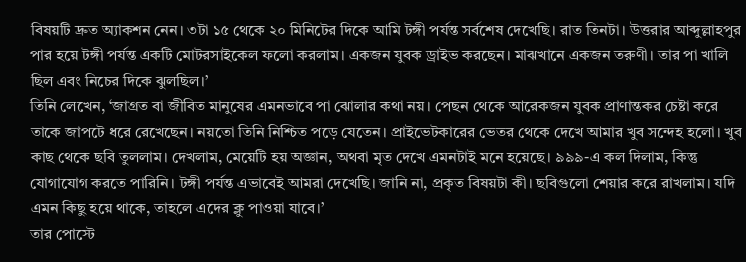বিষয়টি দ্রুত অ্যাকশন নেন। ৩টা ১৫ থেকে ২০ মিনিটের দিকে আমি টঙ্গী পর্যন্ত সর্বশেষ দেখেছি। রাত তিনটা। উত্তরার আব্দুল্লাহপুর পার হয়ে টঙ্গী পর্যন্ত একটি মোটরসাইকেল ফলো করলাম। একজন যুবক ড্রাইভ করছেন। মাঝখানে একজন তরুণী। তার পা খালি ছিল এবং নিচের দিকে ঝুলছিল।’
তিনি লেখেন, ‘জাগ্রত বা জীবিত মানুষের এমনভাবে পা ঝোলার কথা নয়। পেছন থেকে আরেকজন যুবক প্রাণান্তকর চেষ্টা করে তাকে জাপটে ধরে রেখেছেন। নয়তো তিনি নিশ্চিত পড়ে যেতেন। প্রাইভেটকারের ভেতর থেকে দেখে আমার খুব সন্দেহ হলো। খুব কাছ থেকে ছবি তুললাম। দেখলাম, মেয়েটি হয় অজ্ঞান, অথবা মৃত দেখে এমনটাই মনে হয়েছে। ৯৯৯-এ কল দিলাম, কিন্তু যোগাযোগ করতে পারিনি। টঙ্গী পর্যন্ত এভাবেই আমরা দেখেছি। জানি না, প্রকৃত বিষয়টা কী। ছবিগুলো শেয়ার করে রাখলাম। যদি এমন কিছু হয়ে থাকে, তাহলে এদের ক্লু পাওয়া যাবে।’
তার পোস্টে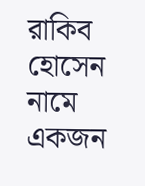রাকিব হোসেন নামে একজন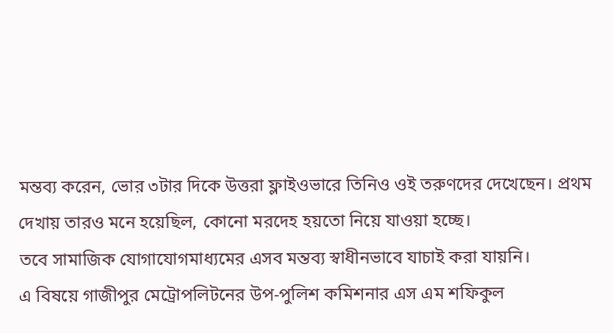মন্তব্য করেন, ভোর ৩টার দিকে উত্তরা ফ্লাইওভারে তিনিও ওই তরুণদের দেখেছেন। প্রথম দেখায় তারও মনে হয়েছিল, কোনো মরদেহ হয়তো নিয়ে যাওয়া হচ্ছে।
তবে সামাজিক যোগাযোগমাধ্যমের এসব মন্তব্য স্বাধীনভাবে যাচাই করা যায়নি।
এ বিষয়ে গাজীপুর মেট্রোপলিটনের উপ-পুলিশ কমিশনার এস এম শফিকুল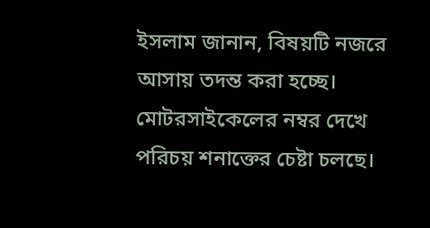ইসলাম জানান, বিষয়টি নজরে আসায় তদন্ত করা হচ্ছে। মোটরসাইকেলের নম্বর দেখে পরিচয় শনাক্তের চেষ্টা চলছে।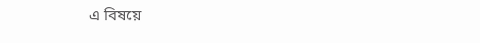এ বিষয়ে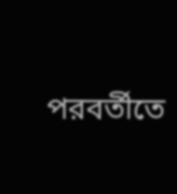পরবর্তীতে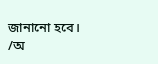জানানো হবে।
/অ